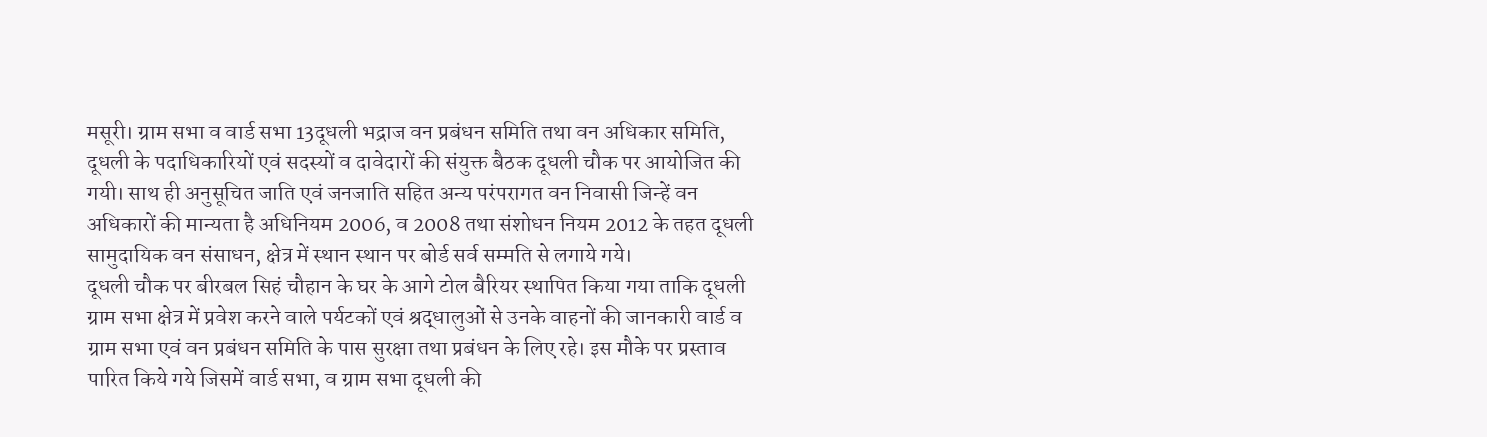मसूरी। ग्राम सभा व वार्ड सभा 13दूधली भद्राज वन प्रबंधन समिति तथा वन अधिकार समिति, दूधली के पदाधिकारियों एवं सदस्यों व दावेदारों की संयुक्त बैठक दूधली चौक पर आयोजित की गयी। साथ ही अनुसूचित जाति एवं जनजाति सहित अन्य परंपरागत वन निवासी जिन्हें वन अधिकारों की मान्यता है अधिनियम 2006, व 2008 तथा संशोधन नियम 2012 के तहत दूधली सामुदायिक वन संसाधन, क्षेत्र में स्थान स्थान पर बोर्ड सर्व सम्मति से लगाये गये।
दूधली चौक पर बीरबल सिहं चौहान के घर के आगे टोल बैरियर स्थापित किया गया ताकि दूधली ग्राम सभा क्षेत्र में प्रवेश करने वाले पर्यटकों एवं श्रद्धालुओं से उनके वाहनों की जानकारी वार्ड व ग्राम सभा एवं वन प्रबंधन समिति के पास सुरक्षा तथा प्रबंधन के लिए रहे। इस मौके पर प्रस्ताव पारित किये गये जिसमें वार्ड सभा, व ग्राम सभा दूधली की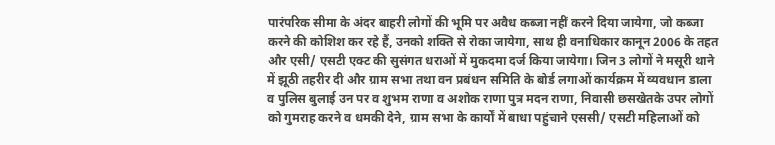पारंपरिक सीमा के अंदर बाहरी लोगों की भूमि पर अवैध कब्जा नहीं करने दिया जायेगा, जो कब्जा करने की कोशिश कर रहे हैं, उनको शक्ति से रोका जायेगा, साथ ही वनाधिकार कानून 2006 के तहत और एसी/ एसटी एक्ट की सुसंगत धराओं में मुकदमा दर्ज किया जायेगा। जिन 3 लोगों ने मसूरी थाने में झूठी तहरीर दी और ग्राम सभा तथा वन प्रबंधन समिति के बोर्ड लगाओं कार्यक्रम में व्यवधान डाला व पुलिस बुलाई उन पर व शुभम राणा व अशोक राणा पुत्र मदन राणा, निवासी छसखेतके उपर लोगों को गुमराह करने व धमकी देने, ग्राम सभा के कार्यों में बाधा पहुंचाने एससी/ एसटी महिलाओं को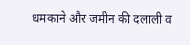धमकाने और जमीन की दलाली व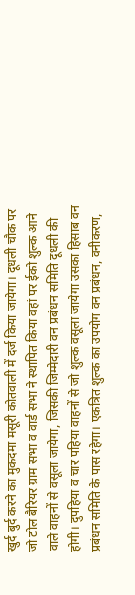खुर्द बुर्द करने का मुकदमा मसूरी कोतवाली में दर्ज किया जायेगा। दूधली चौक पर जो टोल बैरियर ग्राम सभा व वार्ड सभा ने स्थापित किया वहां पर ईको शुल्क आने वाले वाहनों से वसूला जायेगा, जिसकी जिम्मेदारी वन प्रबंधन समिति दूधली की होगी। दुपहिया व चार पहिया वाहनों से जो शुल्क वसूला जायेगा उसका हिसाब वन प्रबंधन समिति के पास रहेगा। एकत्रित शुल्क का उपयोग वन प्रबंधन, वनीकरण,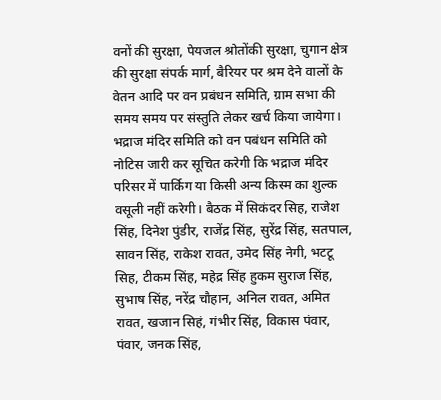वनों की सुरक्षा, पेयजल श्रोतोंकी सुरक्षा, चुगान क्षेत्र की सुरक्षा संपर्क मार्ग, बैरियर पर श्रम देने वालों के वेतन आदि पर वन प्रबंधन समिति, ग्राम सभा की समय समय पर संस्तुति लेकर खर्च किया जायेगा। भद्राज मंदिर समिति को वन पबंधन समिति को नोटिस जारी कर सूचित करेगी कि भद्राज मंदिर परिसर में पार्किग या किसी अन्य किस्म का शुल्क वसूली नहीं करेगी। बैठक में सिकंदर सिह, राजेश सिंह, दिनेश पुंडीर, राजेंद्र सिंह, सुरेंद्र सिंह, सतपाल, सावन सिंह, राकेश रावत, उमेद सिंह नेगी, भटटू सिह, टीकम सिंह, महेद्र सिंह हुकम सुराज सिंह, सुभाष सिंह, नरेंद्र चौहान, अनिल रावत, अमित रावत, खजान सिहं, गंभीर सिंह, विकास पंवार, पंवार, जनक सिंह,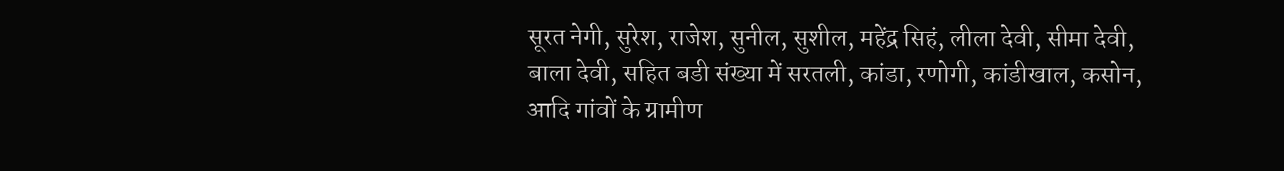सूरत नेगी, सुरेश, राजेश, सुनील, सुशील, महेंद्र सिहं, लीला देवी, सीमा देवी, बाला देवी, सहित बडी संख्या में सरतली, कांडा, रणोगी, कांडीखाल, कसोन, आदि गांवों के ग्रामीण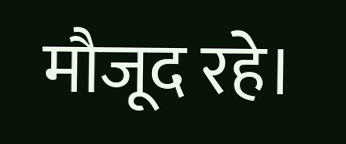मौजूद रहे।